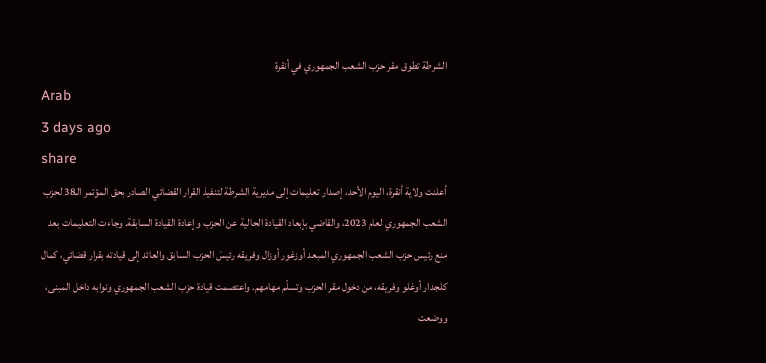الشرطة تطوق مقر حزب الشعب الجمهوري في أنقرة
Arab
3 days ago
share
أعلنت ولاية أنقرة، اليوم الأحد، إصدار تعليمات إلى مديرية الشرطة لتنفيذ القرار القضائي الصادر بحق المؤتمر الـ38 لحزب الشعب الجمهوري لعام 2023، والقاضي بإبعاد القيادة الحالية عن الحزب وإعادة القيادة السابقة. وجاءت التعليمات بعد منع رئيس حزب الشعب الجمهوري المبعد أوزغور أوزال وفريقه رئيسَ الحزب السابق والعائد إلى قيادته بقرار قضائي، كمال كلجدار أوغلو وفريقه، من دخول مقر الحزب وتسلّم مهامهم. واعتصمت قيادة حزب الشعب الجمهوري ونوابه داخل المبنى، ووضعت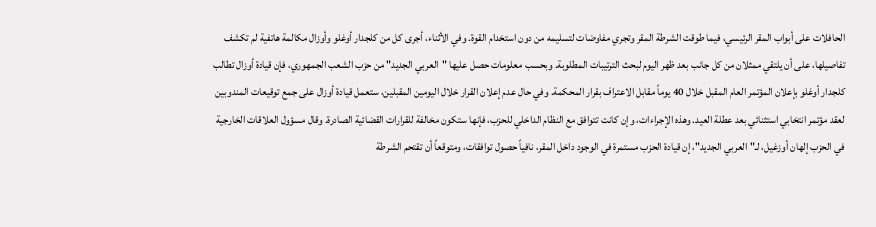الحافلات على أبواب المقر الرئيسي، فيما طوقت الشرطة المقر وتجري مفاوضات لتسليمه من دون استخدام القوة. وفي الأثناء، أجرى كل من كلجدار أوغلو وأوزال مكالمة هاتفية لم تكشف تفاصيلها، على أن يلتقي ممثلان من كل جانب بعد ظهر اليوم لبحث الترتيبات المطلوبة. وبحسب معلومات حصل عليها "العربي الجديد" من حزب الشعب الجمهوري، فإن قيادة أوزال تطالب كلجدار أوغلو بإعلان المؤتمر العام المقبل خلال 40 يوماً مقابل الاعتراف بقرار المحكمة. وفي حال عدم إعلان القرار خلال اليومين المقبلين، ستعمل قيادة أوزال على جمع توقيعات المندوبين لعقد مؤتمر انتخابي استثنائي بعد عطلة العيد. وهذه الإجراءات، وإن كانت تتوافق مع النظام الداخلي للحزب، فإنها ستكون مخالفة للقرارات القضائية الصادرة. وقال مسؤول العلاقات الخارجية في الحزب إلهان أوزغيل، لـ"العربي الجديد"، إن قيادة الحزب مستمرة في الوجود داخل المقر، نافياً حصول توافقات، ومتوقعاً أن تقتحم الشرطة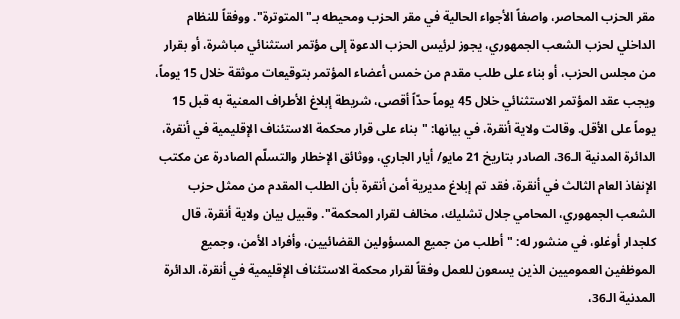مقر الحزب المحاصر، واصفاً الأجواء الحالية في مقر الحزب ومحيطه بـ"المتوترة". ووفقاً للنظام الداخلي لحزب الشعب الجمهوري، يجوز لرئيس الحزب الدعوة إلى مؤتمر استثنائي مباشرة، أو بقرار من مجلس الحزب، أو بناء على طلب مقدم من خمس أعضاء المؤتمر بتوقيعات موثقة خلال 15 يوماً، ويجب عقد المؤتمر الاستثنائي خلال 45 يوماً حدّاً أقصى، شريطة إبلاغ الأطراف المعنية به قبل 15 يوماً على الأقل. وقالت ولاية أنقرة، في بيانها: "بناء على قرار محكمة الاستئناف الإقليمية في أنقرة، الدائرة المدنية الـ36، الصادر بتاريخ 21 مايو/ أيار الجاري، ووثائق الإخطار والتسلّم الصادرة عن مكتب الإنفاذ العام الثالث في أنقرة، فقد تم إبلاغ مديرية أمن أنقرة بأن الطلب المقدم من ممثل حزب الشعب الجمهوري، المحامي جلال تشليك، مخالف لقرار المحكمة". وقبيل بيان ولاية أنقرة، قال كلجدار أوغلو، في منشور له: "أطلب من جميع المسؤولين القضائيين، وأفراد الأمن، وجميع الموظفين العموميين الذين يسعون للعمل وفقاً لقرار محكمة الاستئناف الإقليمية في أنقرة، الدائرة المدنية الـ36،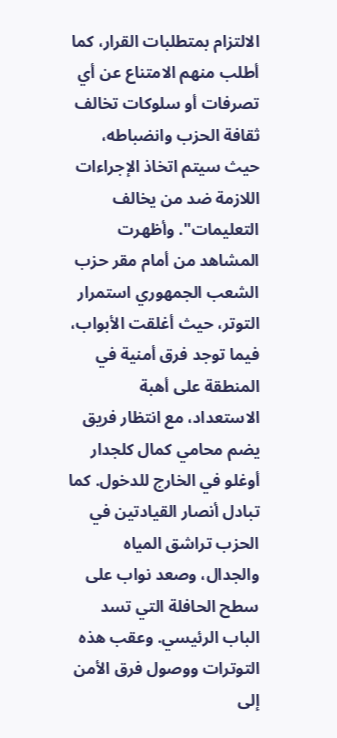الالتزام بمتطلبات القرار، كما أطلب منهم الامتناع عن أي تصرفات أو سلوكات تخالف ثقافة الحزب وانضباطه، حيث سيتم اتخاذ الإجراءات اللازمة ضد من يخالف التعليمات". وأظهرت المشاهد من أمام مقر حزب الشعب الجمهوري استمرار التوتر، حيث أغلقت الأبواب، فيما توجد فرق أمنية في المنطقة على أهبة الاستعداد، مع انتظار فريق يضم محامي كمال كلجدار أوغلو في الخارج للدخول. كما تبادل أنصار القيادتين في الحزب تراشق المياه والجدال، وصعد نواب على سطح الحافلة التي تسد الباب الرئيسي. وعقب هذه التوترات ووصول فرق الأمن إلى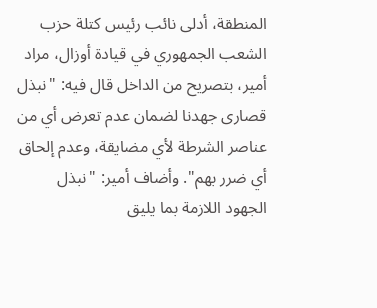المنطقة، أدلى نائب رئيس كتلة حزب الشعب الجمهوري في قيادة أوزال، مراد أمير، بتصريح من الداخل قال فيه: "نبذل قصارى جهدنا لضمان عدم تعرض أي من عناصر الشرطة لأي مضايقة، وعدم إلحاق أي ضرر بهم". وأضاف أمير: "نبذل الجهود اللازمة بما يليق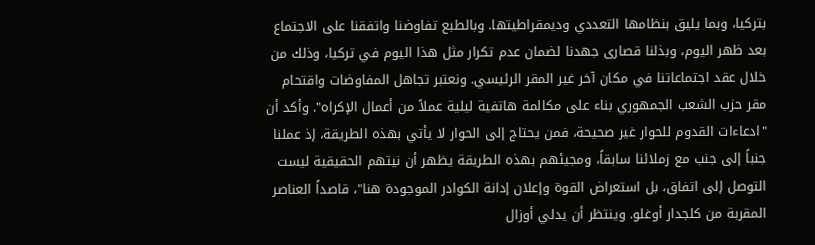بتركيا، وبما يليق بنظامها التعددي وديمقراطيتها. وبالطبع تفاوضنا واتفقنا على الاجتماع بعد ظهر اليوم، وبذلنا قصارى جهدنا لضمان عدم تكرار مثل هذا اليوم في تركيا، وذلك من خلال عقد اجتماعاتنا في مكان آخر غير المقر الرئيسي. ونعتبر تجاهل المفاوضات واقتحام مقر حزب الشعب الجمهوري بناء على مكالمة هاتفية ليلية عملاً من أعمال الإكراه". وأكد أن "ادعاءات القدوم للحوار غير صحيحة، فمن يحتاج إلى الحوار لا يأتي بهذه الطريقة، إذ عملنا جنباً إلى جنب مع زملائنا سابقاً، ومجيئهم بهذه الطريقة يظهر أن نيتهم الحقيقية ليست التوصل إلى اتفاق، بل استعراض القوة وإعلان إدانة الكوادر الموجودة هنا"، قاصداً العناصر المقربة من كلجدار أوغلو. وينتظر أن يدلي أوزال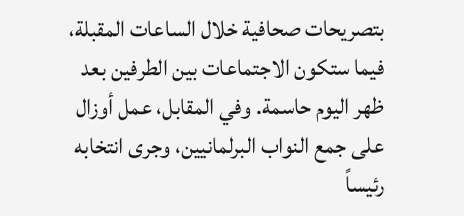بتصريحات صحافية خلال الساعات المقبلة، فيما ستكون الاجتماعات بين الطرفين بعد ظهر اليوم حاسمة. وفي المقابل، عمل أوزال على جمع النواب البرلمانيين، وجرى انتخابه رئيساً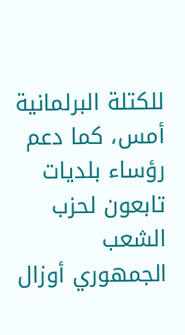للكتلة البرلمانية أمس، كما دعم رؤساء بلديات تابعون لحزب الشعب الجمهوري أوزال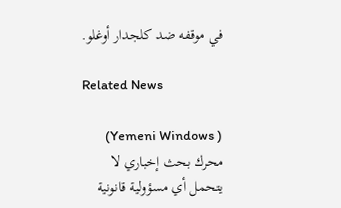في موقفه ضد كلجدار أوغلو.

Related News

( Yemeni Windows) محرك بحث إخباري لا يتحمل أي مسؤولية قانونية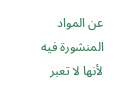عن المواد المنشورة فيه لأنها لا تعبر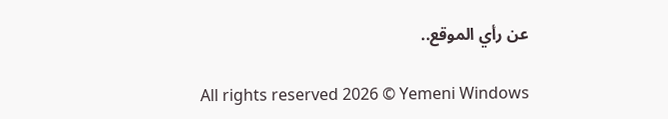عن رأي الموقع..

All rights reserved 2026 © Yemeni Windows